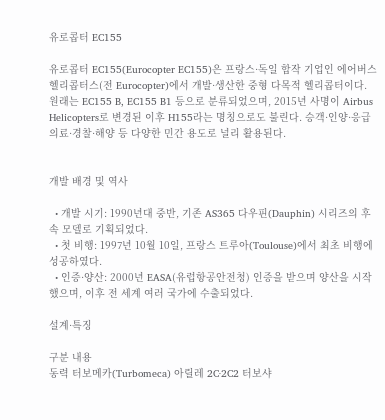유로콥터 EC155

유로콥터 EC155(Eurocopter EC155)은 프랑스·독일 합작 기업인 에어버스 헬리콥터스(전 Eurocopter)에서 개발·생산한 중형 다목적 헬리콥터이다. 원래는 EC155 B, EC155 B1 등으로 분류되었으며, 2015년 사명이 Airbus Helicopters로 변경된 이후 H155라는 명칭으로도 불린다. 승객·인양·응급의료·경찰·해양 등 다양한 민간 용도로 널리 활용된다.


개발 배경 및 역사

  • 개발 시기: 1990년대 중반, 기존 AS365 다우핀(Dauphin) 시리즈의 후속 모델로 기획되었다.
  • 첫 비행: 1997년 10월 10일, 프랑스 트루아(Toulouse)에서 최초 비행에 성공하였다.
  • 인증·양산: 2000년 EASA(유럽항공안전청) 인증을 받으며 양산을 시작했으며, 이후 전 세계 여러 국가에 수출되었다.

설계·특징

구분 내용
동력 터보메카(Turbomeca) 아릴레 2C·2C2 터보샤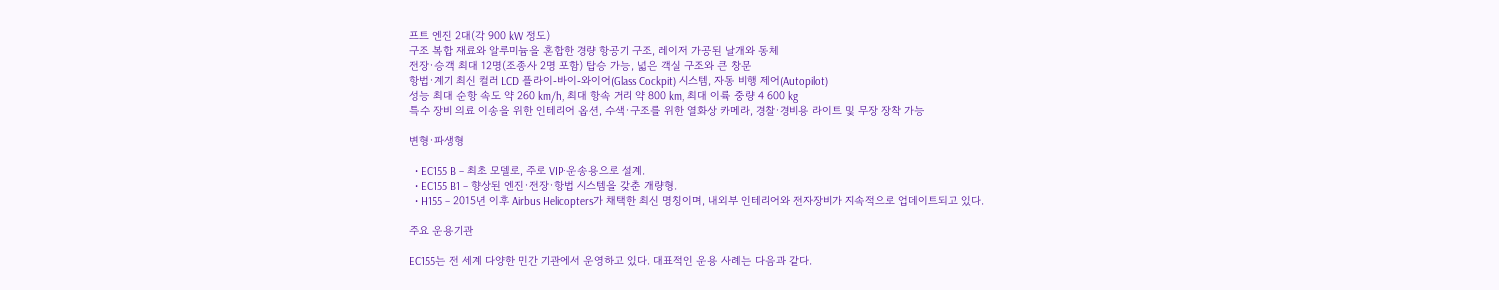프트 엔진 2대(각 900 kW 정도)
구조 복합 재료와 알루미늄을 혼합한 경량 항공기 구조, 레이저 가공된 날개와 동체
전장·승객 최대 12명(조종사 2명 포함) 탑승 가능, 넓은 객실 구조와 큰 창문
항법·계기 최신 컬러 LCD 플라이‑바이‑와이어(Glass Cockpit) 시스템, 자동 비행 제어(Autopilot)
성능 최대 순항 속도 약 260 km/h, 최대 항속 거리 약 800 km, 최대 이륙 중량 4 600 kg
특수 장비 의료 이송을 위한 인테리어 옵션, 수색·구조를 위한 열화상 카메라, 경찰·경비용 라이트 및 무장 장착 가능

변형·파생형

  • EC155 B – 최초 모델로, 주로 VIP·운송용으로 설계.
  • EC155 B1 – 향상된 엔진·전장·항법 시스템을 갖춘 개량형.
  • H155 – 2015년 이후 Airbus Helicopters가 채택한 최신 명칭이며, 내외부 인테리어와 전자장비가 지속적으로 업데이트되고 있다.

주요 운용기관

EC155는 전 세계 다양한 민간 기관에서 운영하고 있다. 대표적인 운용 사례는 다음과 같다.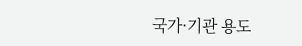국가·기관 용도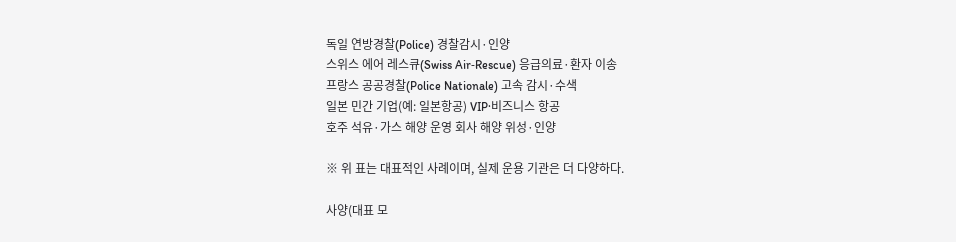독일 연방경찰(Police) 경찰감시·인양
스위스 에어 레스큐(Swiss Air‑Rescue) 응급의료·환자 이송
프랑스 공공경찰(Police Nationale) 고속 감시·수색
일본 민간 기업(예: 일본항공) VIP·비즈니스 항공
호주 석유·가스 해양 운영 회사 해양 위성·인양

※ 위 표는 대표적인 사례이며, 실제 운용 기관은 더 다양하다.

사양(대표 모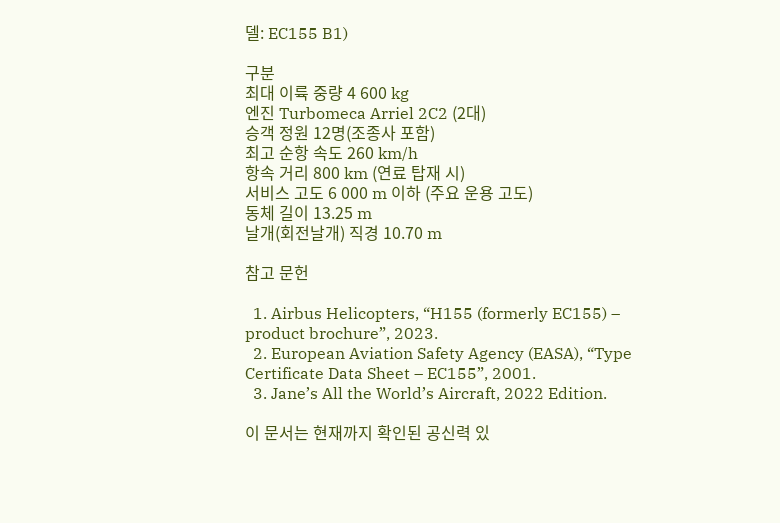델: EC155 B1)

구분
최대 이륙 중량 4 600 kg
엔진 Turbomeca Arriel 2C2 (2대)
승객 정원 12명(조종사 포함)
최고 순항 속도 260 km/h
항속 거리 800 km (연료 탑재 시)
서비스 고도 6 000 m 이하 (주요 운용 고도)
동체 길이 13.25 m
날개(회전날개) 직경 10.70 m

참고 문헌

  1. Airbus Helicopters, “H155 (formerly EC155) – product brochure”, 2023.
  2. European Aviation Safety Agency (EASA), “Type Certificate Data Sheet – EC155”, 2001.
  3. Jane’s All the World’s Aircraft, 2022 Edition.

이 문서는 현재까지 확인된 공신력 있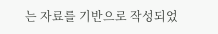는 자료를 기반으로 작성되었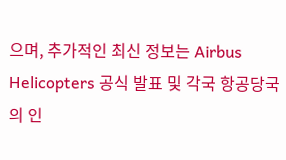으며, 추가적인 최신 정보는 Airbus Helicopters 공식 발표 및 각국 항공당국의 인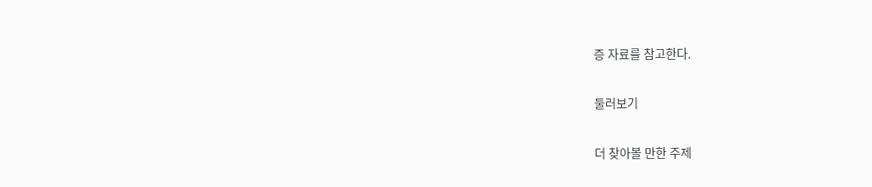증 자료를 참고한다.

둘러보기

더 찾아볼 만한 주제